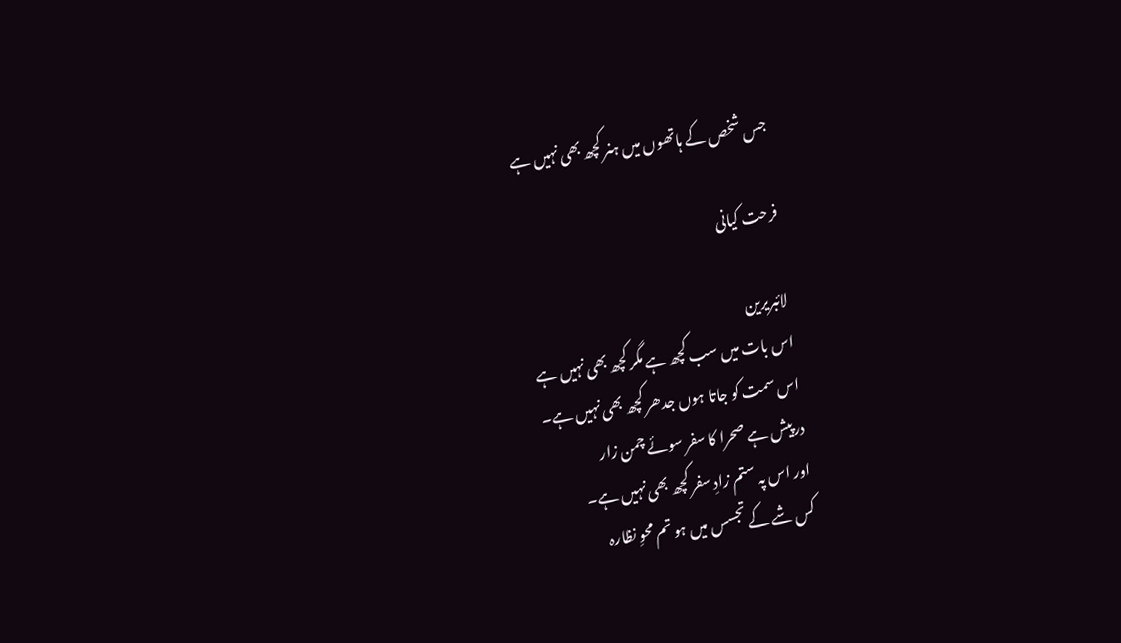جس شخص کے ہاتھوں میں ہنر کچھ بھی نہیں ہے

فرحت کیانی

لائبریرین
اس بات میں سب کچھ ہے مگر کچھ بھی نہیں ہے
اس سمت کو جاتا ہوں جدھر کچھ بھی نہیں ہے۔
درپیش ہے صحرا کا سفر سوئے چمن زار
اور اس پہ ستم زادِ سفر کچھ بھی نہیں ہے۔
کس شے کے تجسس میں ہو تم محوِ نظارہ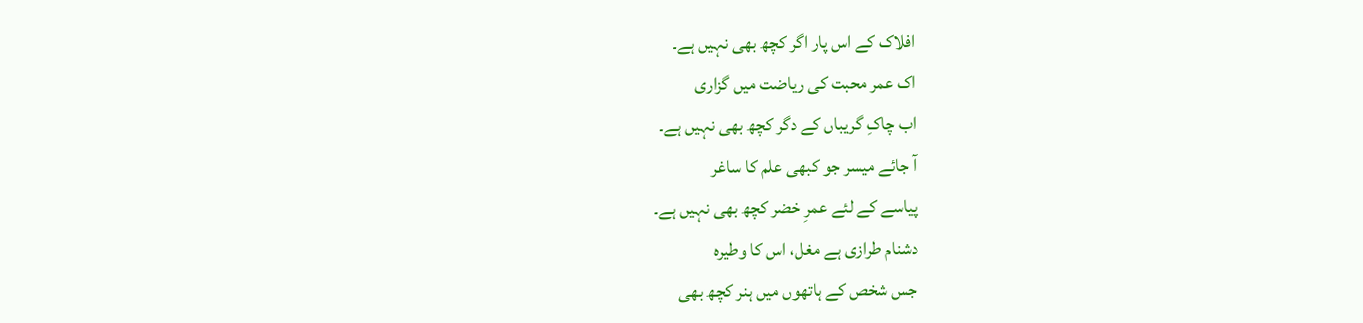افلاک کے اس پار اگر کچھ بھی نہیں ہے۔
اک عمر محبت کی ریاضت میں گزاری
اب چاکِ گریباں کے دگر کچھ بھی نہیں ہے۔
آ جائے میسر جو کبھی علم کا ساغر
پیاسے کے لئے عمرِ خضر کچھ بھی نہیں ہے۔
دشنام طرازی ہے مغل، اس کا وطیرہ
جس شخص کے ہاتھوں میں ہنر کچھ بھی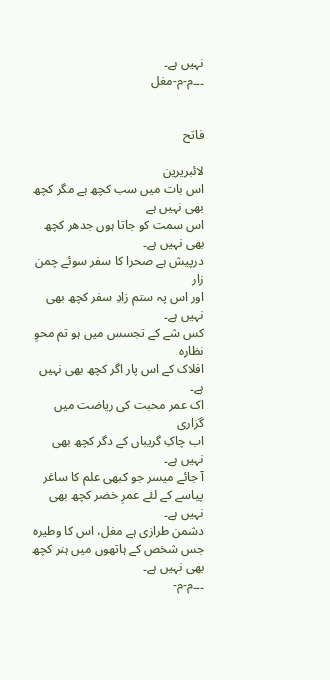نہیں ہے۔
۔۔۔م-م-مغل


فاتح

لائبریرین
اس بات میں سب کچھ ہے مگر کچھ بھی نہیں ہے
اس سمت کو جاتا ہوں جدھر کچھ بھی نہیں ہے۔
درپیش ہے صحرا کا سفر سوئے چمن زار
اور اس پہ ستم زادِ سفر کچھ بھی نہیں ہے۔
کس شے کے تجسس میں ہو تم محوِ نظارہ
افلاک کے اس پار اگر کچھ بھی نہیں ہے۔
اک عمر محبت کی ریاضت میں گزاری
اب چاکِ گریباں کے دگر کچھ بھی نہیں ہے۔
آ جائے میسر جو کبھی علم کا ساغر
پیاسے کے لئے عمرِ خضر کچھ بھی نہیں ہے۔
دشمن طرازی ہے مغل، اس کا وطیرہ
جس شخص کے ہاتھوں میں ہنر کچھ بھی نہیں ہے۔
۔۔۔م-م-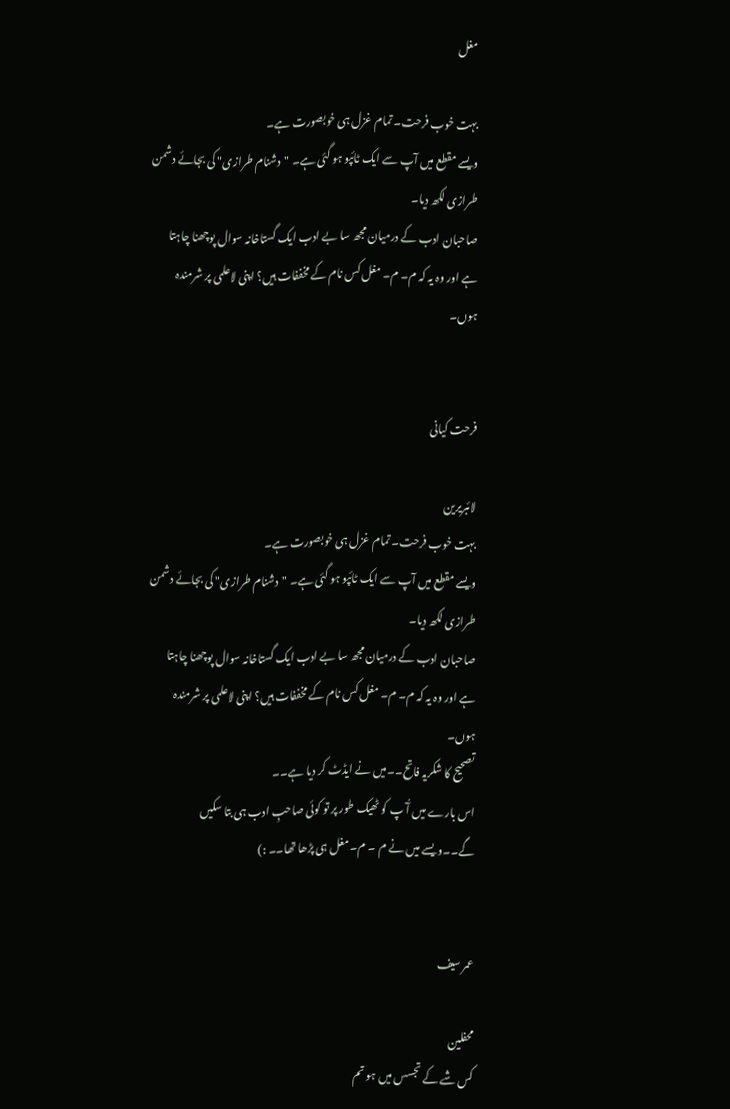مغل

بہت خوب فرحت۔ تمام غزل ہی خوبصورت ہے۔
ویسے مقطع میں آپ سے ایک ٹائپو ہو گئی ہے۔ "دشنام طرازی" کی بجائے دشمن طرازی لکھ دیا۔
صاحبان ادب کے درمیان مجھ سا بے ادب ایک گستاخانہ سوال پوچھنا چاہتا ہے اور وہ یہ کہ م۔ م۔ مغل کس نام کے مخففات ہیں؟ اپنی لاعلمی پر شرمندہ ہوں۔


فرحت کیانی

لائبریرین
بہت خوب فرحت۔ تمام غزل ہی خوبصورت ہے۔
ویسے مقطع میں آپ سے ایک ٹائپو ہو گئی ہے۔ "دشنام طرازی" کی بجائے دشمن طرازی لکھ دیا۔
صاحبان ادب کے درمیان مجھ سا بے ادب ایک گستاخانہ سوال پوچھنا چاہتا ہے اور وہ یہ کہ م۔ م۔ مغل کس نام کے مخففات ہیں؟ اپنی لاعلمی پر شرمندہ ہوں۔
تصحیح کا شکریہ فاتح۔۔میں نے ایڈٹ کر دیا ہے۔۔
اس بارے میں آُ پ کو ٹھیک طور پر تو کوئی صاحبِ ادب ہی بتا سکیں گے۔۔ویسے میں نے م ۔ م۔ مغل ہی پڑھا تھا۔۔ :)


عمر سیف

محفلین
کس شے کے تجسس میں ہو تم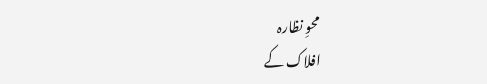محوِ نظارہ
افلاک کے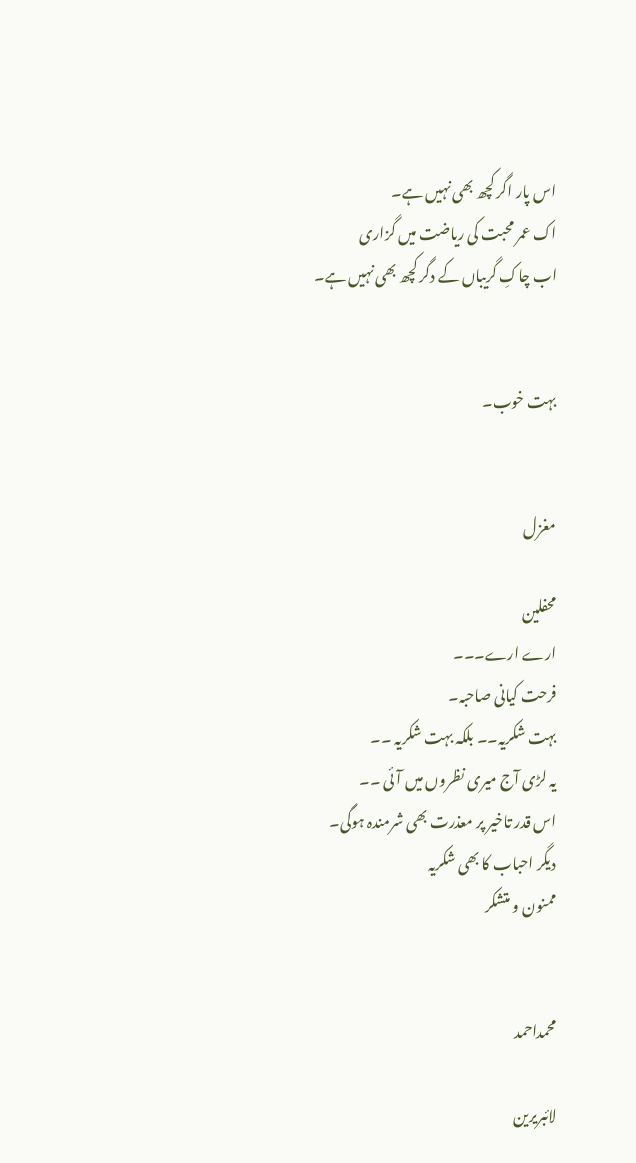اس پار اگر کچھ بھی نہیں ہے۔
اک عمر محبت کی ریاضت میں گزاری
اب چاکِ گریباں کے دگر کچھ بھی نہیں ہے۔


بہت خوب۔


مغزل

محفلین
ارے ارے۔۔۔
فرحت کیانی صاحبہ۔
بہت شکریہ۔۔ بلکہ بہت شکریہ ۔۔
یہ لڑی آج میری نظروں میں آئی ۔۔
اس قدر تاخیر پر معذرت بھی شرمندہ ہوگی۔
دیگر احباب کا بھی شکریہ
ممنون و متشکر


محمداحمد

لائبریرین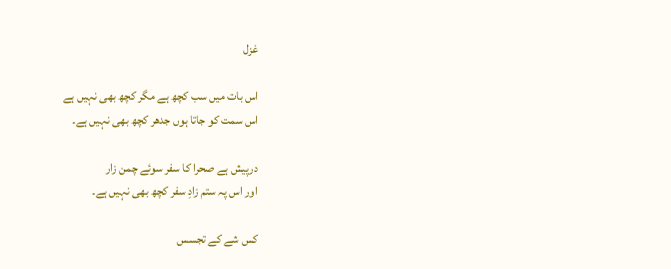غزل

اس بات میں سب کچھ ہے مگر کچھ بھی نہیں ہے
اس سمت کو جاتا ہوں جدھر کچھ بھی نہیں ہے۔

درپیش ہے صحرا کا سفر سوئے چمن زار
اور اس پہ ستم زادِ سفر کچھ بھی نہیں ہے۔

کس شے کے تجسس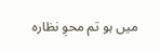میں ہو تم محوِ نظارہ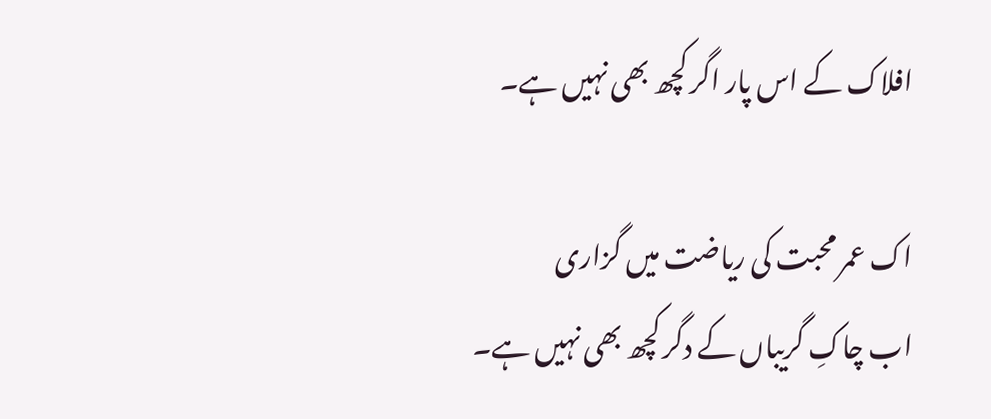افلاک کے اس پار اگر کچھ بھی نہیں ہے۔

اک عمر محبت کی ریاضت میں گزاری
اب چاکِ گریباں کے دگر کچھ بھی نہیں ہے۔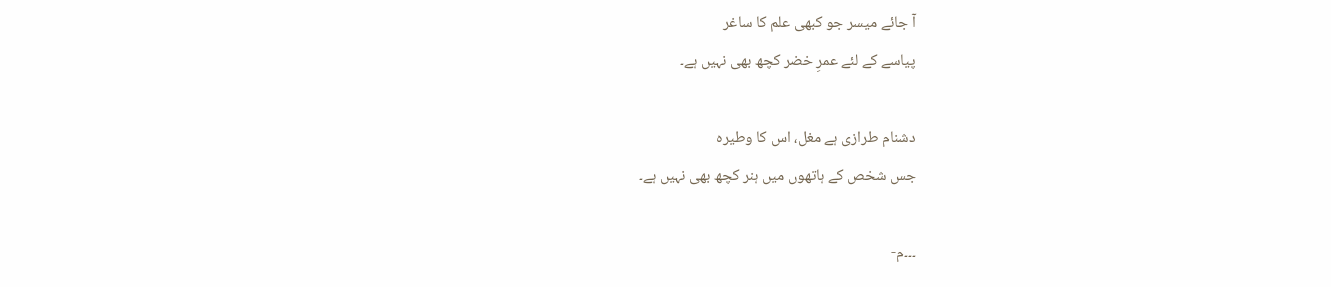آ جائے میسر جو کبھی علم کا ساغر
پیاسے کے لئے عمرِ خضر کچھ بھی نہیں ہے۔

دشنام طرازی ہے مغل، اس کا وطیرہ
جس شخص کے ہاتھوں میں ہنر کچھ بھی نہیں ہے۔

۔۔۔م-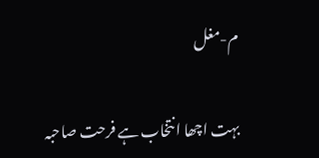م-مغل

بہت اچھا انتخاب ہے فرحت صاحبہ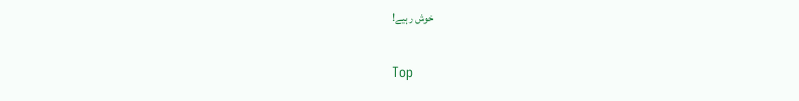خوش رہیے!

Top